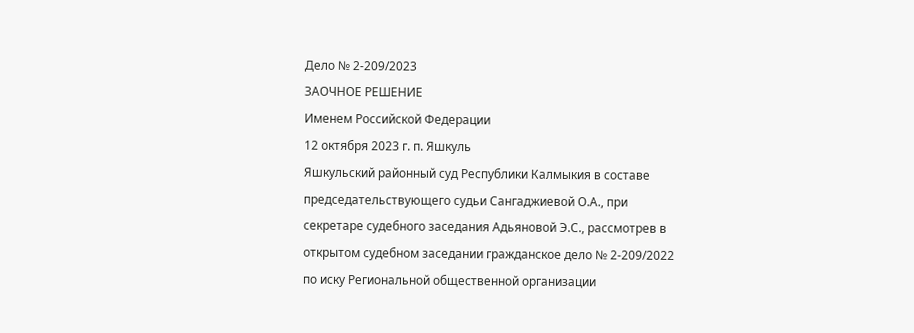Дело № 2-209/2023
ЗАОЧНОЕ РЕШЕНИЕ
Именем Российской Федерации
12 октября 2023 г. п. Яшкуль
Яшкульский районный суд Республики Калмыкия в составе председательствующего судьи Сангаджиевой О.А., при секретаре судебного заседания Адьяновой Э.С., рассмотрев в открытом судебном заседании гражданское дело № 2-209/2022 по иску Региональной общественной организации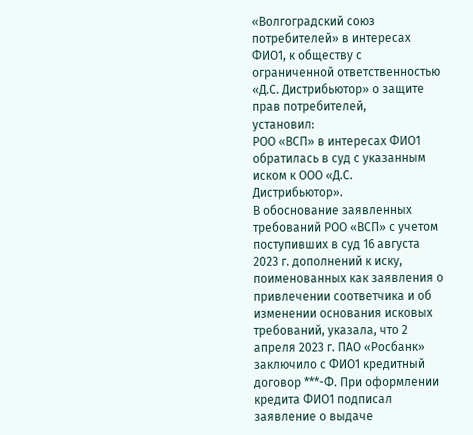«Волгоградский союз потребителей» в интересах ФИО1, к обществу с ограниченной ответственностью «Д.С. Дистрибьютор» о защите прав потребителей,
установил:
РОО «ВСП» в интересах ФИО1 обратилась в суд с указанным иском к ООО «Д.С. Дистрибьютор».
В обоснование заявленных требований РОО «ВСП» с учетом поступивших в суд 16 августа 2023 г. дополнений к иску, поименованных как заявления о привлечении соответчика и об изменении основания исковых требований, указала, что 2 апреля 2023 г. ПАО «Росбанк» заключило с ФИО1 кредитный договор ***-Ф. При оформлении кредита ФИО1 подписал заявление о выдаче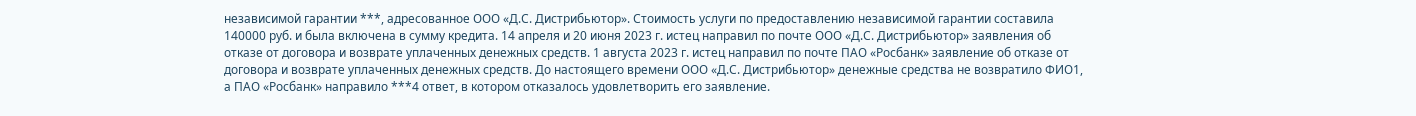независимой гарантии ***, адресованное ООО «Д.С. Дистрибьютор». Стоимость услуги по предоставлению независимой гарантии составила 140000 руб. и была включена в сумму кредита. 14 апреля и 20 июня 2023 г. истец направил по почте ООО «Д.С. Дистрибьютор» заявления об отказе от договора и возврате уплаченных денежных средств. 1 августа 2023 г. истец направил по почте ПАО «Росбанк» заявление об отказе от договора и возврате уплаченных денежных средств. До настоящего времени ООО «Д.С. Дистрибьютор» денежные средства не возвратило ФИО1, а ПАО «Росбанк» направило ***4 ответ, в котором отказалось удовлетворить его заявление.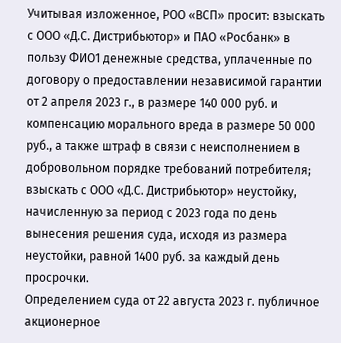Учитывая изложенное, РОО «ВСП» просит: взыскать с ООО «Д.С. Дистрибьютор» и ПАО «Росбанк» в пользу ФИО1 денежные средства, уплаченные по договору о предоставлении независимой гарантии от 2 апреля 2023 г., в размере 140 000 руб. и компенсацию морального вреда в размере 50 000 руб., а также штраф в связи с неисполнением в добровольном порядке требований потребителя; взыскать с ООО «Д.С. Дистрибьютор» неустойку, начисленную за период с 2023 года по день вынесения решения суда, исходя из размера неустойки, равной 1400 руб. за каждый день просрочки.
Определением суда от 22 августа 2023 г. публичное акционерное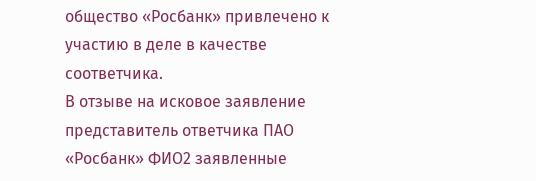общество «Росбанк» привлечено к участию в деле в качестве соответчика.
В отзыве на исковое заявление представитель ответчика ПАО «Росбанк» ФИО2 заявленные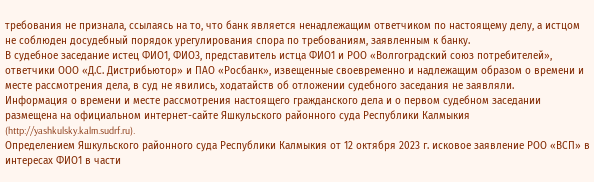требования не признала, ссылаясь на то, что банк является ненадлежащим ответчиком по настоящему делу, а истцом не соблюден досудебный порядок урегулирования спора по требованиям, заявленным к банку.
В судебное заседание истец ФИО1, ФИО3, представитель истца ФИО1 и РОО «Волгоградский союз потребителей», ответчики ООО «Д.С. Дистрибьютор» и ПАО «Росбанк», извещенные своевременно и надлежащим образом о времени и месте рассмотрения дела, в суд не явились, ходатайств об отложении судебного заседания не заявляли.
Информация о времени и месте рассмотрения настоящего гражданского дела и о первом судебном заседании размещена на официальном интернет-сайте Яшкульского районного суда Республики Калмыкия (http://yashkulsky.kalm.sudrf.ru).
Определением Яшкульского районного суда Республики Калмыкия от 12 октября 2023 г. исковое заявление РОО «ВСП» в интересах ФИО1 в части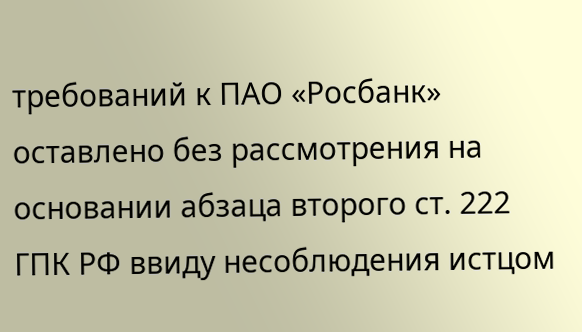требований к ПАО «Росбанк» оставлено без рассмотрения на основании абзаца второго ст. 222 ГПК РФ ввиду несоблюдения истцом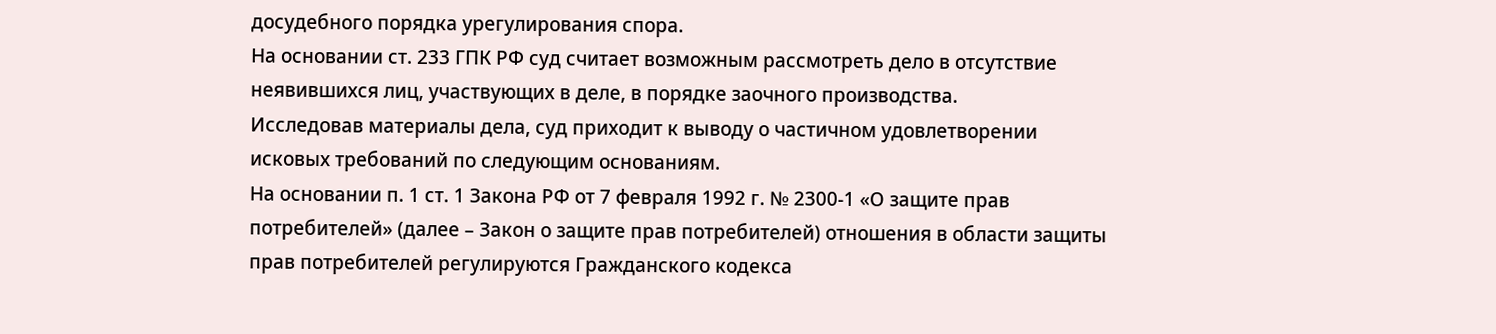досудебного порядка урегулирования спора.
На основании ст. 233 ГПК РФ суд считает возможным рассмотреть дело в отсутствие неявившихся лиц, участвующих в деле, в порядке заочного производства.
Исследовав материалы дела, суд приходит к выводу о частичном удовлетворении исковых требований по следующим основаниям.
На основании п. 1 ст. 1 Закона РФ от 7 февраля 1992 г. № 2300-1 «О защите прав потребителей» (далее – Закон о защите прав потребителей) отношения в области защиты прав потребителей регулируются Гражданского кодекса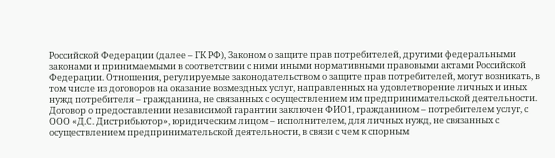Российской Федерации (далее – ГК РФ), Законом о защите прав потребителей, другими федеральными законами и принимаемыми в соответствии с ними иными нормативными правовыми актами Российской Федерации. Отношения, регулируемые законодательством о защите прав потребителей, могут возникать, в том числе из договоров на оказание возмездных услуг, направленных на удовлетворение личных и иных нужд потребителя – гражданина, не связанных с осуществлением им предпринимательской деятельности.
Договор о предоставлении независимой гарантии заключен ФИО1, гражданином – потребителем услуг, с ООО «Д.С. Дистрибьютор», юридическим лицом – исполнителем, для личных нужд, не связанных с осуществлением предпринимательской деятельности, в связи с чем к спорным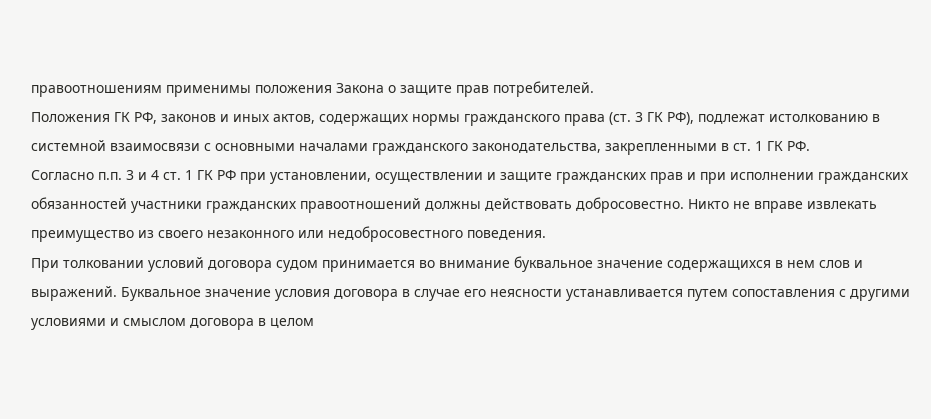правоотношениям применимы положения Закона о защите прав потребителей.
Положения ГК РФ, законов и иных актов, содержащих нормы гражданского права (ст. 3 ГК РФ), подлежат истолкованию в системной взаимосвязи с основными началами гражданского законодательства, закрепленными в ст. 1 ГК РФ.
Согласно п.п. 3 и 4 ст. 1 ГК РФ при установлении, осуществлении и защите гражданских прав и при исполнении гражданских обязанностей участники гражданских правоотношений должны действовать добросовестно. Никто не вправе извлекать преимущество из своего незаконного или недобросовестного поведения.
При толковании условий договора судом принимается во внимание буквальное значение содержащихся в нем слов и выражений. Буквальное значение условия договора в случае его неясности устанавливается путем сопоставления с другими условиями и смыслом договора в целом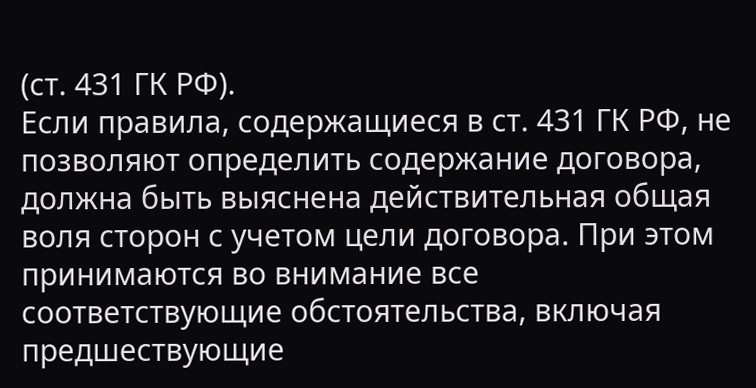(ст. 431 ГК РФ).
Если правила, содержащиеся в ст. 431 ГК РФ, не позволяют определить содержание договора, должна быть выяснена действительная общая воля сторон с учетом цели договора. При этом принимаются во внимание все соответствующие обстоятельства, включая предшествующие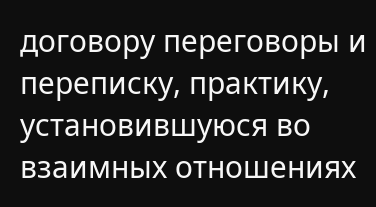договору переговоры и переписку, практику, установившуюся во взаимных отношениях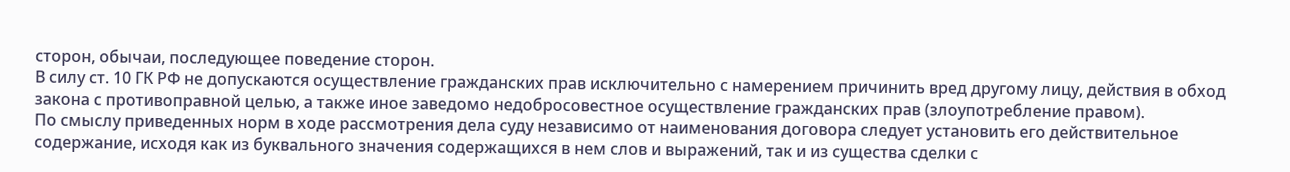сторон, обычаи, последующее поведение сторон.
В силу ст. 10 ГК РФ не допускаются осуществление гражданских прав исключительно с намерением причинить вред другому лицу, действия в обход закона с противоправной целью, а также иное заведомо недобросовестное осуществление гражданских прав (злоупотребление правом).
По смыслу приведенных норм в ходе рассмотрения дела суду независимо от наименования договора следует установить его действительное содержание, исходя как из буквального значения содержащихся в нем слов и выражений, так и из существа сделки с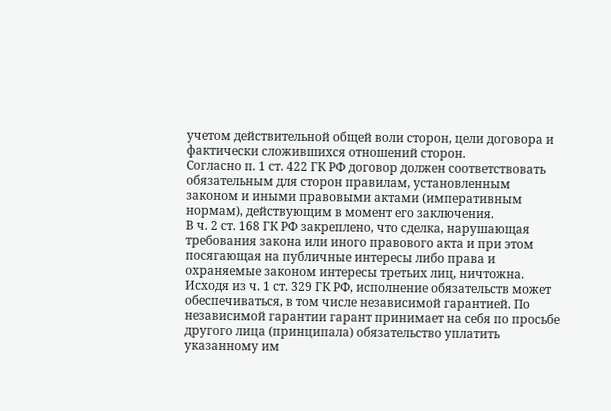учетом действительной общей воли сторон, цели договора и фактически сложившихся отношений сторон.
Согласно п. 1 ст. 422 ГК РФ договор должен соответствовать обязательным для сторон правилам, установленным законом и иными правовыми актами (императивным нормам), действующим в момент его заключения.
В ч. 2 ст. 168 ГК РФ закреплено, что сделка, нарушающая требования закона или иного правового акта и при этом посягающая на публичные интересы либо права и охраняемые законом интересы третьих лиц, ничтожна.
Исходя из ч. 1 ст. 329 ГК РФ, исполнение обязательств может обеспечиваться, в том числе независимой гарантией. По независимой гарантии гарант принимает на себя по просьбе другого лица (принципала) обязательство уплатить указанному им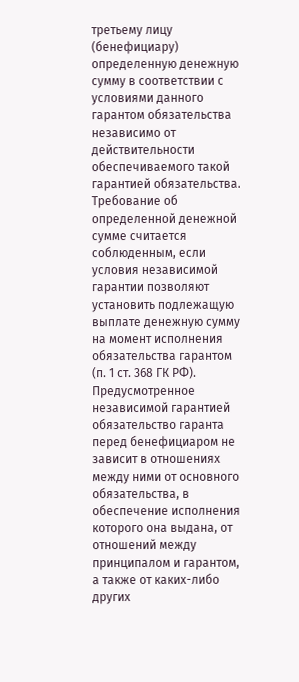третьему лицу (бенефициару) определенную денежную сумму в соответствии с условиями данного гарантом обязательства независимо от действительности обеспечиваемого такой гарантией обязательства. Требование об определенной денежной сумме считается соблюденным, если условия независимой гарантии позволяют установить подлежащую выплате денежную сумму на момент исполнения обязательства гарантом (п. 1 ст. 368 ГК РФ).
Предусмотренное независимой гарантией обязательство гаранта перед бенефициаром не зависит в отношениях между ними от основного обязательства, в обеспечение исполнения которого она выдана, от отношений между принципалом и гарантом, а также от каких-либо других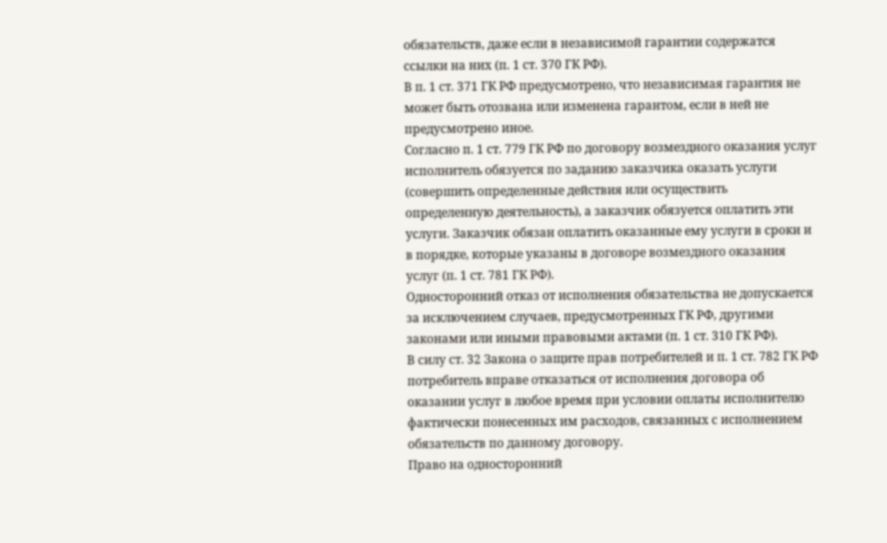обязательств, даже если в независимой гарантии содержатся ссылки на них (п. 1 ст. 370 ГК РФ).
В п. 1 ст. 371 ГК РФ предусмотрено, что независимая гарантия не может быть отозвана или изменена гарантом, если в ней не предусмотрено иное.
Согласно п. 1 ст. 779 ГК РФ по договору возмездного оказания услуг исполнитель обязуется по заданию заказчика оказать услуги (совершить определенные действия или осуществить определенную деятельность), а заказчик обязуется оплатить эти услуги. Заказчик обязан оплатить оказанные ему услуги в сроки и в порядке, которые указаны в договоре возмездного оказания услуг (п. 1 ст. 781 ГК РФ).
Односторонний отказ от исполнения обязательства не допускается за исключением случаев, предусмотренных ГК РФ, другими законами или иными правовыми актами (п. 1 ст. 310 ГК РФ).
В силу ст. 32 Закона о защите прав потребителей и п. 1 ст. 782 ГК РФ потребитель вправе отказаться от исполнения договора об оказании услуг в любое время при условии оплаты исполнителю фактически понесенных им расходов, связанных с исполнением обязательств по данному договору.
Право на односторонний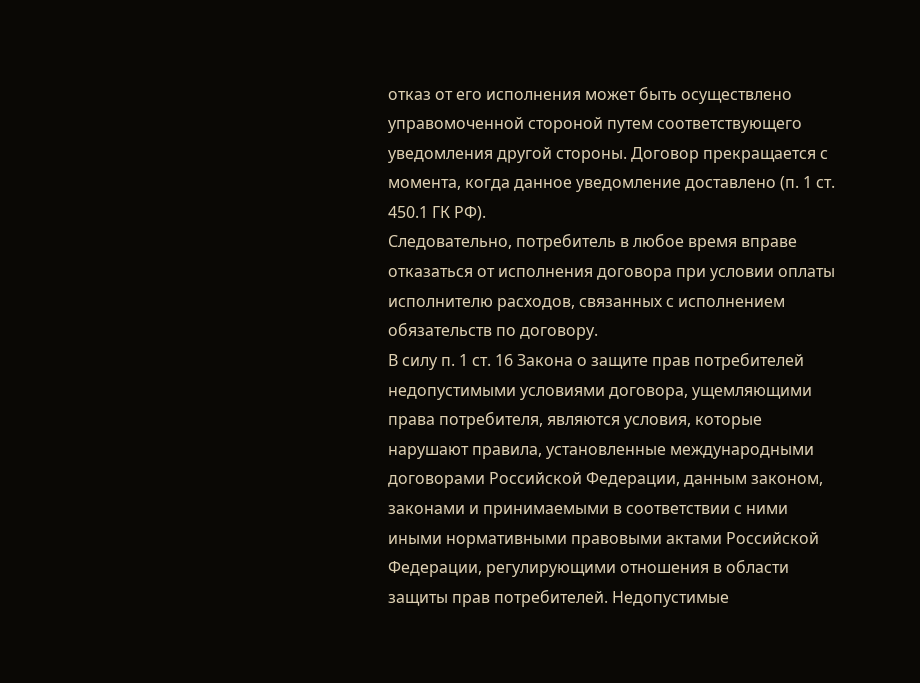отказ от его исполнения может быть осуществлено управомоченной стороной путем соответствующего уведомления другой стороны. Договор прекращается с момента, когда данное уведомление доставлено (п. 1 ст. 450.1 ГК РФ).
Следовательно, потребитель в любое время вправе отказаться от исполнения договора при условии оплаты исполнителю расходов, связанных с исполнением обязательств по договору.
В силу п. 1 ст. 16 Закона о защите прав потребителей недопустимыми условиями договора, ущемляющими права потребителя, являются условия, которые нарушают правила, установленные международными договорами Российской Федерации, данным законом, законами и принимаемыми в соответствии с ними иными нормативными правовыми актами Российской Федерации, регулирующими отношения в области защиты прав потребителей. Недопустимые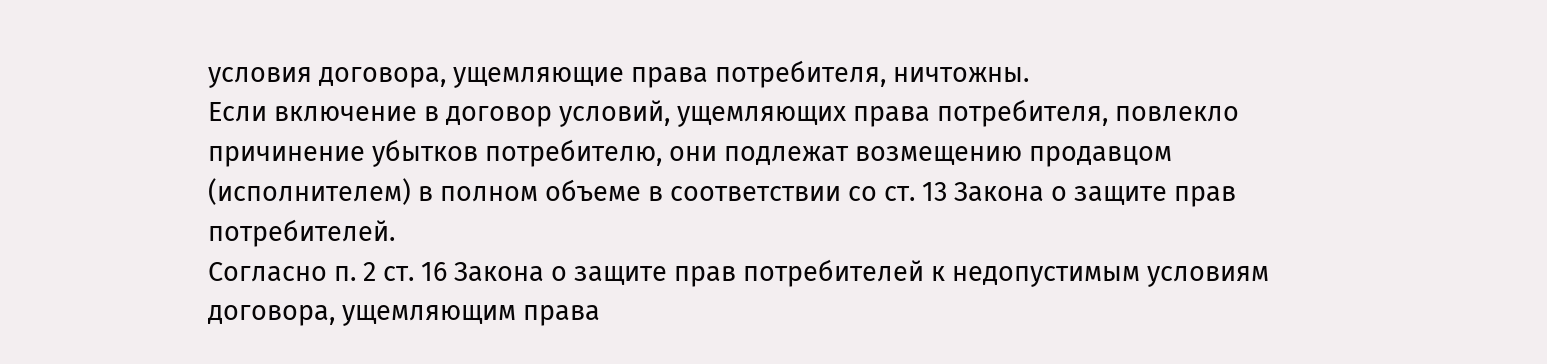условия договора, ущемляющие права потребителя, ничтожны.
Если включение в договор условий, ущемляющих права потребителя, повлекло причинение убытков потребителю, они подлежат возмещению продавцом (исполнителем) в полном объеме в соответствии со ст. 13 Закона о защите прав потребителей.
Согласно п. 2 ст. 16 Закона о защите прав потребителей к недопустимым условиям договора, ущемляющим права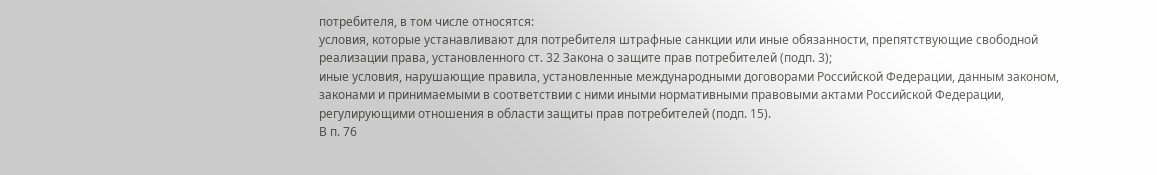потребителя, в том числе относятся:
условия, которые устанавливают для потребителя штрафные санкции или иные обязанности, препятствующие свободной реализации права, установленного ст. 32 Закона о защите прав потребителей (подп. 3);
иные условия, нарушающие правила, установленные международными договорами Российской Федерации, данным законом, законами и принимаемыми в соответствии с ними иными нормативными правовыми актами Российской Федерации, регулирующими отношения в области защиты прав потребителей (подп. 15).
В п. 76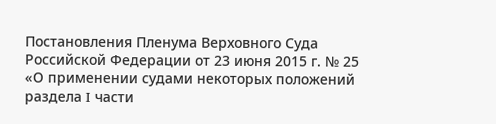Постановления Пленума Верховного Суда Российской Федерации от 23 июня 2015 г. № 25 «О применении судами некоторых положений раздела I части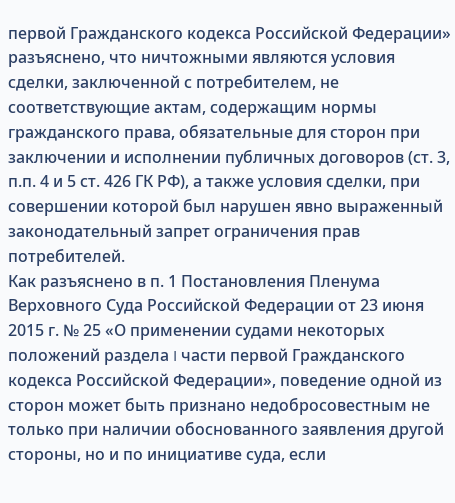первой Гражданского кодекса Российской Федерации» разъяснено, что ничтожными являются условия сделки, заключенной с потребителем, не соответствующие актам, содержащим нормы гражданского права, обязательные для сторон при заключении и исполнении публичных договоров (ст. 3, п.п. 4 и 5 ст. 426 ГК РФ), а также условия сделки, при совершении которой был нарушен явно выраженный законодательный запрет ограничения прав потребителей.
Как разъяснено в п. 1 Постановления Пленума Верховного Суда Российской Федерации от 23 июня 2015 г. № 25 «О применении судами некоторых положений раздела I части первой Гражданского кодекса Российской Федерации», поведение одной из сторон может быть признано недобросовестным не только при наличии обоснованного заявления другой стороны, но и по инициативе суда, если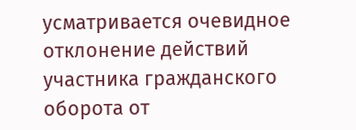усматривается очевидное отклонение действий участника гражданского оборота от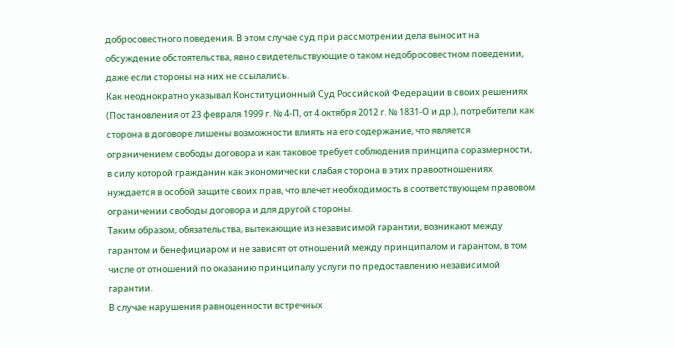добросовестного поведения. В этом случае суд при рассмотрении дела выносит на обсуждение обстоятельства, явно свидетельствующие о таком недобросовестном поведении, даже если стороны на них не ссылались.
Как неоднократно указывал Конституционный Суд Российской Федерации в своих решениях (Постановления от 23 февраля 1999 г. № 4-П, от 4 октября 2012 г. № 1831-О и др.), потребители как сторона в договоре лишены возможности влиять на его содержание, что является ограничением свободы договора и как таковое требует соблюдения принципа соразмерности, в силу которой гражданин как экономически слабая сторона в этих правоотношениях нуждается в особой защите своих прав, что влечет необходимость в соответствующем правовом ограничении свободы договора и для другой стороны.
Таким образом, обязательства, вытекающие из независимой гарантии, возникают между гарантом и бенефициаром и не зависят от отношений между принципалом и гарантом, в том числе от отношений по оказанию принципалу услуги по предоставлению независимой гарантии.
В случае нарушения равноценности встречных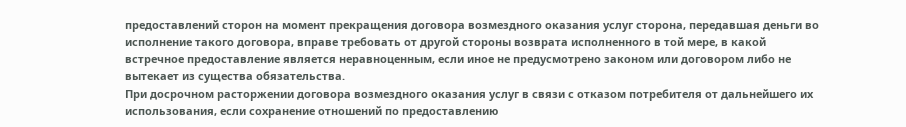предоставлений сторон на момент прекращения договора возмездного оказания услуг сторона, передавшая деньги во исполнение такого договора, вправе требовать от другой стороны возврата исполненного в той мере, в какой встречное предоставление является неравноценным, если иное не предусмотрено законом или договором либо не вытекает из существа обязательства.
При досрочном расторжении договора возмездного оказания услуг в связи с отказом потребителя от дальнейшего их использования, если сохранение отношений по предоставлению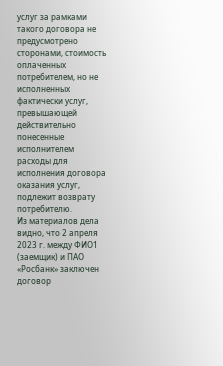услуг за рамками такого договора не предусмотрено сторонами, стоимость оплаченных потребителем, но не исполненных фактически услуг, превышающей действительно понесенные исполнителем расходы для исполнения договора оказания услуг, подлежит возврату потребителю.
Из материалов дела видно, что 2 апреля 2023 г. между ФИО1 (заемщик) и ПАО «Росбанк» заключен договор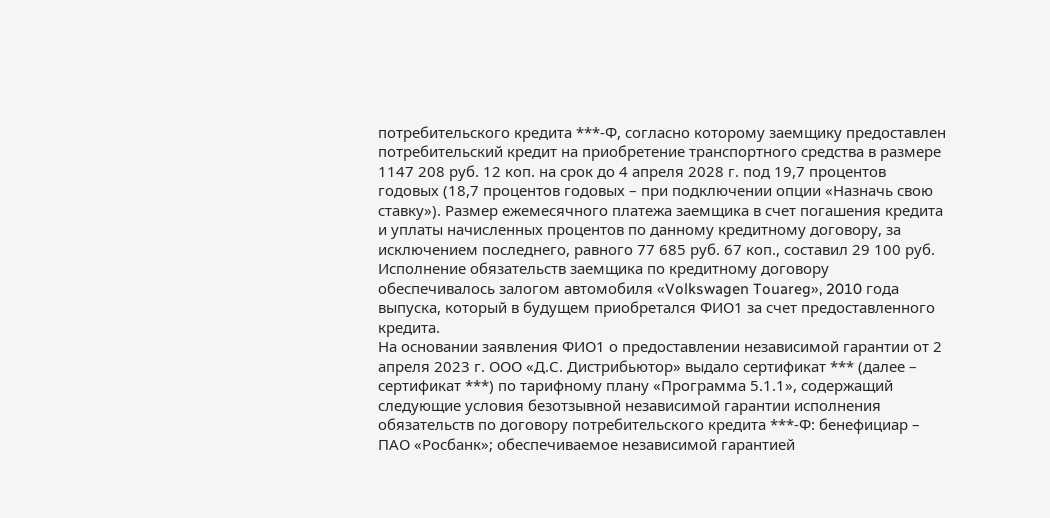потребительского кредита ***-Ф, согласно которому заемщику предоставлен потребительский кредит на приобретение транспортного средства в размере 1147 208 руб. 12 коп. на срок до 4 апреля 2028 г. под 19,7 процентов годовых (18,7 процентов годовых – при подключении опции «Назначь свою ставку»). Размер ежемесячного платежа заемщика в счет погашения кредита и уплаты начисленных процентов по данному кредитному договору, за исключением последнего, равного 77 685 руб. 67 коп., составил 29 100 руб. Исполнение обязательств заемщика по кредитному договору обеспечивалось залогом автомобиля «Volkswagen Touareg», 2010 года выпуска, который в будущем приобретался ФИО1 за счет предоставленного кредита.
На основании заявления ФИО1 о предоставлении независимой гарантии от 2 апреля 2023 г. ООО «Д.С. Дистрибьютор» выдало сертификат *** (далее – сертификат ***) по тарифному плану «Программа 5.1.1», содержащий следующие условия безотзывной независимой гарантии исполнения обязательств по договору потребительского кредита ***-Ф: бенефициар – ПАО «Росбанк»; обеспечиваемое независимой гарантией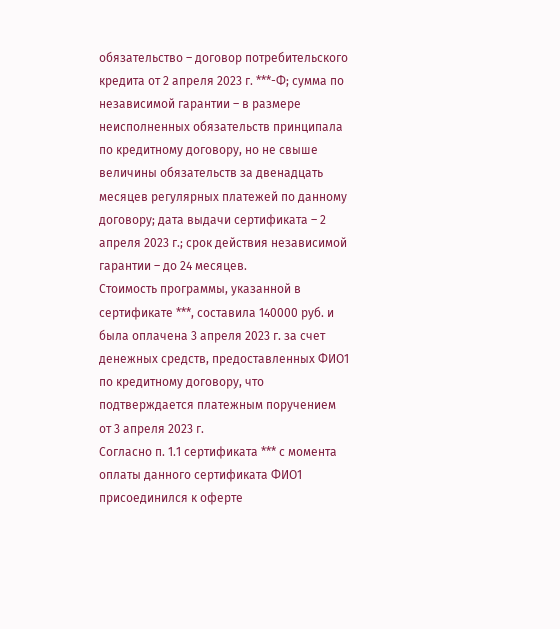обязательство – договор потребительского кредита от 2 апреля 2023 г. ***-Ф; сумма по независимой гарантии – в размере неисполненных обязательств принципала по кредитному договору, но не свыше величины обязательств за двенадцать месяцев регулярных платежей по данному договору; дата выдачи сертификата – 2 апреля 2023 г.; срок действия независимой гарантии – до 24 месяцев.
Стоимость программы, указанной в сертификате ***, составила 140000 руб. и была оплачена 3 апреля 2023 г. за счет денежных средств, предоставленных ФИО1 по кредитному договору, что подтверждается платежным поручением от 3 апреля 2023 г.
Согласно п. 1.1 сертификата *** с момента оплаты данного сертификата ФИО1 присоединился к оферте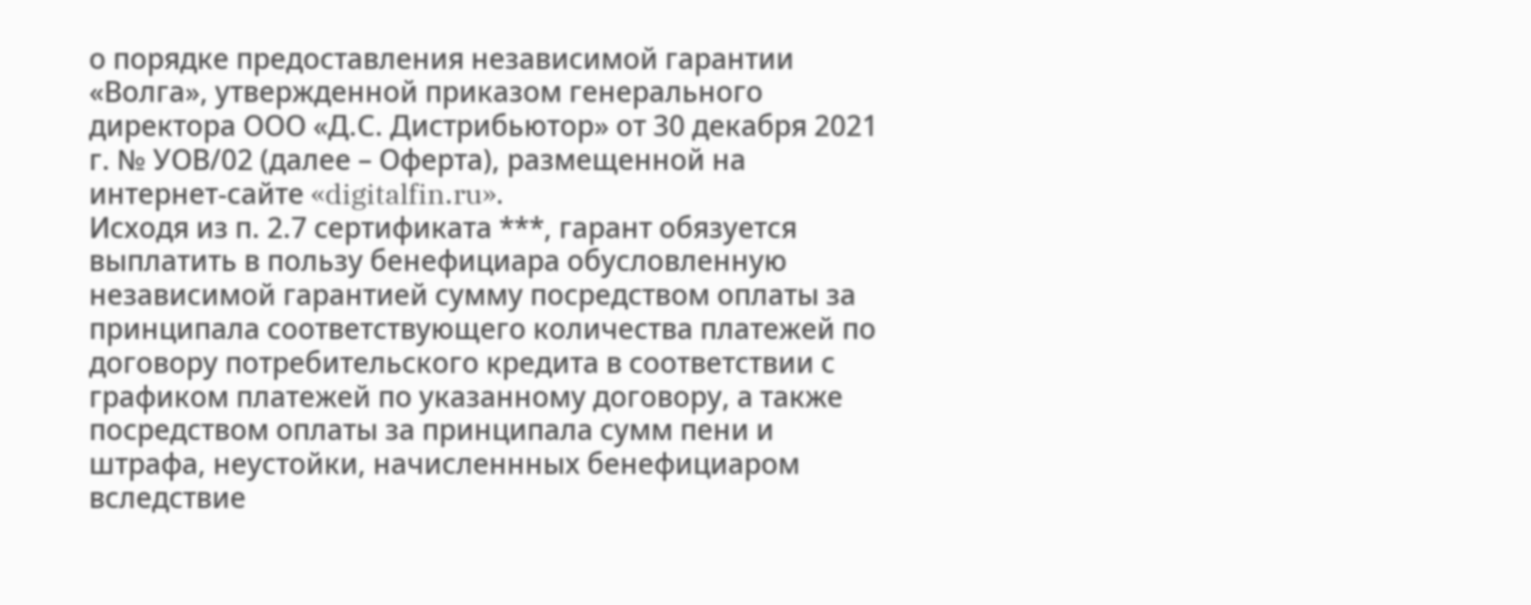о порядке предоставления независимой гарантии «Волга», утвержденной приказом генерального директора ООО «Д.С. Дистрибьютор» от 30 декабря 2021 г. № УОВ/02 (далее – Оферта), размещенной на интернет-сайте «digitalfin.ru».
Исходя из п. 2.7 сертификата ***, гарант обязуется выплатить в пользу бенефициара обусловленную независимой гарантией сумму посредством оплаты за принципала соответствующего количества платежей по договору потребительского кредита в соответствии с графиком платежей по указанному договору, а также посредством оплаты за принципала сумм пени и штрафа, неустойки, начисленнных бенефициаром вследствие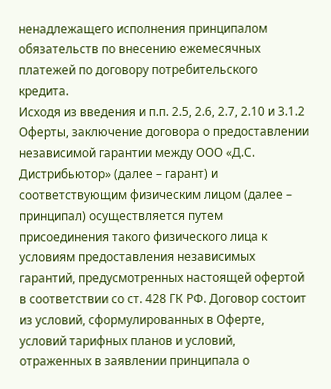ненадлежащего исполнения принципалом обязательств по внесению ежемесячных платежей по договору потребительского кредита.
Исходя из введения и п.п. 2.5, 2.6, 2.7, 2.10 и 3.1.2 Оферты, заключение договора о предоставлении независимой гарантии между ООО «Д.С. Дистрибьютор» (далее – гарант) и соответствующим физическим лицом (далее – принципал) осуществляется путем присоединения такого физического лица к условиям предоставления независимых гарантий, предусмотренных настоящей офертой в соответствии со ст. 428 ГК РФ. Договор состоит из условий, сформулированных в Оферте, условий тарифных планов и условий, отраженных в заявлении принципала о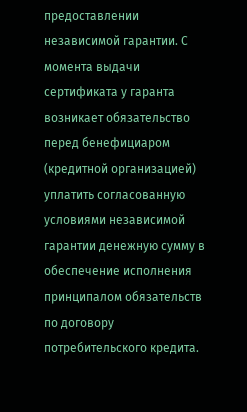предоставлении независимой гарантии. С момента выдачи сертификата у гаранта возникает обязательство перед бенефициаром (кредитной организацией) уплатить согласованную условиями независимой гарантии денежную сумму в обеспечение исполнения принципалом обязательств по договору потребительского кредита.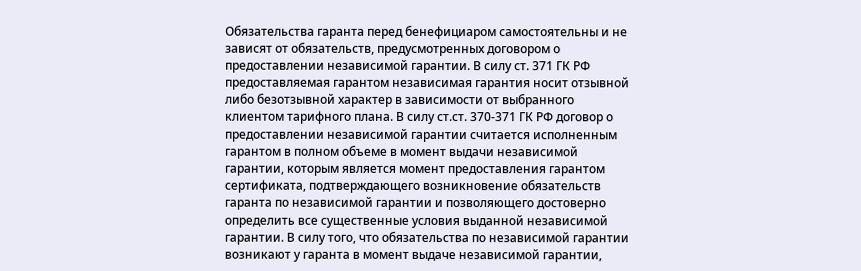Обязательства гаранта перед бенефициаром самостоятельны и не зависят от обязательств, предусмотренных договором о предоставлении независимой гарантии. В силу ст. 371 ГК РФ предоставляемая гарантом независимая гарантия носит отзывной либо безотзывной характер в зависимости от выбранного клиентом тарифного плана. В силу ст.ст. 370-371 ГК РФ договор о предоставлении независимой гарантии считается исполненным гарантом в полном объеме в момент выдачи независимой гарантии, которым является момент предоставления гарантом сертификата, подтверждающего возникновение обязательств гаранта по независимой гарантии и позволяющего достоверно определить все существенные условия выданной независимой гарантии. В силу того, что обязательства по независимой гарантии возникают у гаранта в момент выдаче независимой гарантии,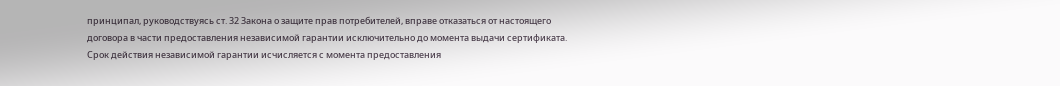принципал, руководствуясь ст. 32 Закона о защите прав потребителей, вправе отказаться от настоящего договора в части предоставления независимой гарантии исключительно до момента выдачи сертификата. Срок действия независимой гарантии исчисляется с момента предоставления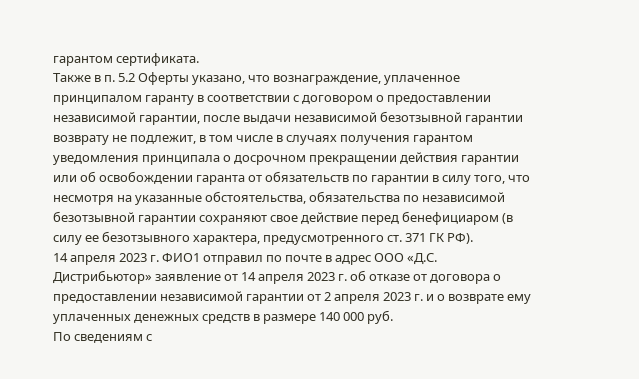гарантом сертификата.
Также в п. 5.2 Оферты указано, что вознаграждение, уплаченное принципалом гаранту в соответствии с договором о предоставлении независимой гарантии, после выдачи независимой безотзывной гарантии возврату не подлежит, в том числе в случаях получения гарантом уведомления принципала о досрочном прекращении действия гарантии или об освобождении гаранта от обязательств по гарантии в силу того, что несмотря на указанные обстоятельства, обязательства по независимой безотзывной гарантии сохраняют свое действие перед бенефициаром (в силу ее безотзывного характера, предусмотренного ст. 371 ГК РФ).
14 апреля 2023 г. ФИО1 отправил по почте в адрес ООО «Д.С. Дистрибьютор» заявление от 14 апреля 2023 г. об отказе от договора о предоставлении независимой гарантии от 2 апреля 2023 г. и о возврате ему уплаченных денежных средств в размере 140 000 руб.
По сведениям с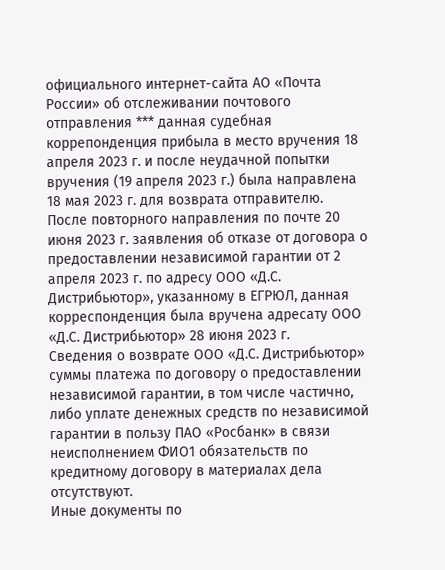официального интернет-сайта АО «Почта России» об отслеживании почтового отправления *** данная судебная коррепонденция прибыла в место вручения 18 апреля 2023 г. и после неудачной попытки вручения (19 апреля 2023 г.) была направлена 18 мая 2023 г. для возврата отправителю.
После повторного направления по почте 20 июня 2023 г. заявления об отказе от договора о предоставлении независимой гарантии от 2 апреля 2023 г. по адресу ООО «Д.С. Дистрибьютор», указанному в ЕГРЮЛ, данная корреспонденция была вручена адресату ООО «Д.С. Дистрибьютор» 28 июня 2023 г.
Сведения о возврате ООО «Д.С. Дистрибьютор» суммы платежа по договору о предоставлении независимой гарантии, в том числе частично, либо уплате денежных средств по независимой гарантии в пользу ПАО «Росбанк» в связи неисполнением ФИО1 обязательств по кредитному договору в материалах дела отсутствуют.
Иные документы по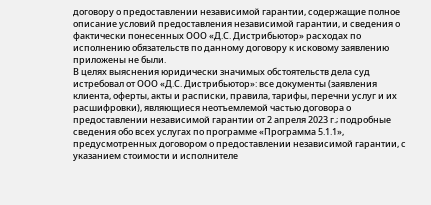договору о предоставлении независимой гарантии, содержащие полное описание условий предоставления независимой гарантии, и сведения о фактически понесенных ООО «Д.С. Дистрибьютор» расходах по исполнению обязательств по данному договору к исковому заявлению приложены не были.
В целях выяснения юридически значимых обстоятельств дела суд истребовал от ООО «Д.С. Дистрибьютор»: все документы (заявления клиента, оферты, акты и расписки, правила, тарифы, перечни услуг и их расшифровки), являющиеся неотъемлемой частью договора о предоставлении независимой гарантии от 2 апреля 2023 г.; подробные сведения обо всех услугах по программе «Программа 5.1.1», предусмотренных договором о предоставлении независимой гарантии, с указанием стоимости и исполнителе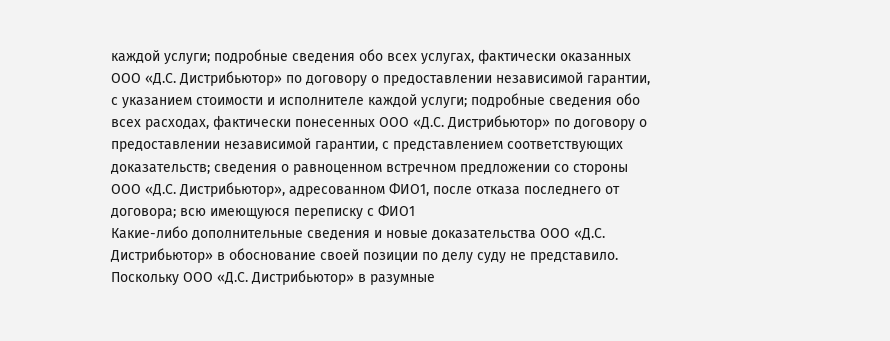каждой услуги; подробные сведения обо всех услугах, фактически оказанных ООО «Д.С. Дистрибьютор» по договору о предоставлении независимой гарантии, с указанием стоимости и исполнителе каждой услуги; подробные сведения обо всех расходах, фактически понесенных ООО «Д.С. Дистрибьютор» по договору о предоставлении независимой гарантии, с представлением соответствующих доказательств; сведения о равноценном встречном предложении со стороны ООО «Д.С. Дистрибьютор», адресованном ФИО1, после отказа последнего от договора; всю имеющуюся переписку с ФИО1
Какие-либо дополнительные сведения и новые доказательства ООО «Д.С. Дистрибьютор» в обоснование своей позиции по делу суду не представило.
Поскольку ООО «Д.С. Дистрибьютор» в разумные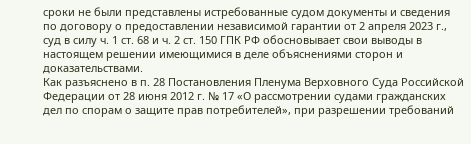сроки не были представлены истребованные судом документы и сведения по договору о предоставлении независимой гарантии от 2 апреля 2023 г., суд в силу ч. 1 ст. 68 и ч. 2 ст. 150 ГПК РФ обосновывает свои выводы в настоящем решении имеющимися в деле объяснениями сторон и доказательствами.
Как разъяснено в п. 28 Постановления Пленума Верховного Суда Российской Федерации от 28 июня 2012 г. № 17 «О рассмотрении судами гражданских дел по спорам о защите прав потребителей», при разрешении требований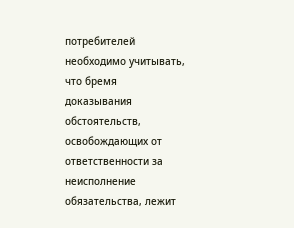потребителей необходимо учитывать, что бремя доказывания обстоятельств, освобождающих от ответственности за неисполнение обязательства, лежит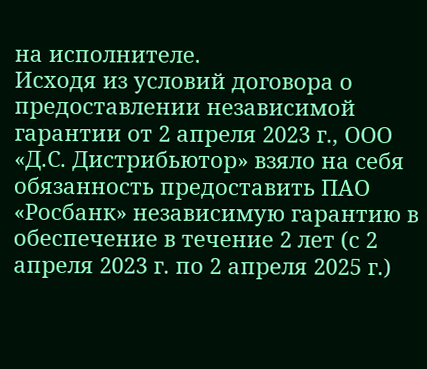на исполнителе.
Исходя из условий договора о предоставлении независимой гарантии от 2 апреля 2023 г., ООО «Д.С. Дистрибьютор» взяло на себя обязанность предоставить ПАО «Росбанк» независимую гарантию в обеспечение в течение 2 лет (с 2 апреля 2023 г. по 2 апреля 2025 г.)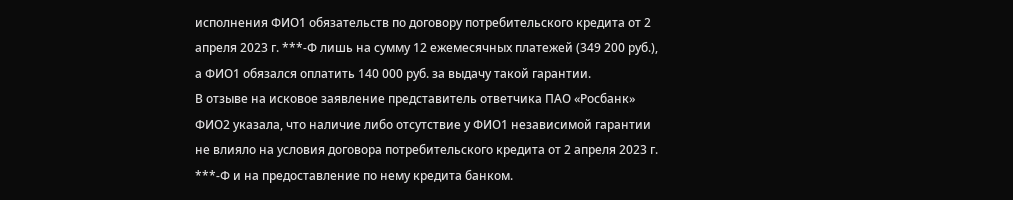исполнения ФИО1 обязательств по договору потребительского кредита от 2 апреля 2023 г. ***-Ф лишь на сумму 12 ежемесячных платежей (349 200 руб.), а ФИО1 обязался оплатить 140 000 руб. за выдачу такой гарантии.
В отзыве на исковое заявление представитель ответчика ПАО «Росбанк» ФИО2 указала, что наличие либо отсутствие у ФИО1 независимой гарантии не влияло на условия договора потребительского кредита от 2 апреля 2023 г. ***-Ф и на предоставление по нему кредита банком.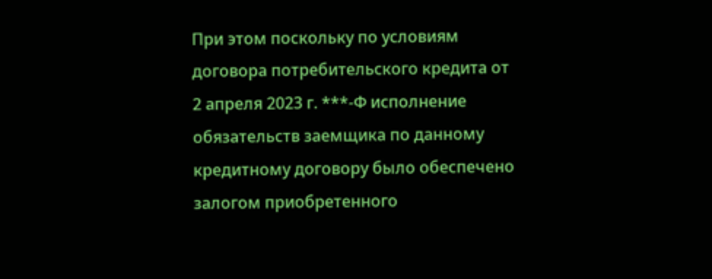При этом поскольку по условиям договора потребительского кредита от 2 апреля 2023 г. ***-Ф исполнение обязательств заемщика по данному кредитному договору было обеспечено залогом приобретенного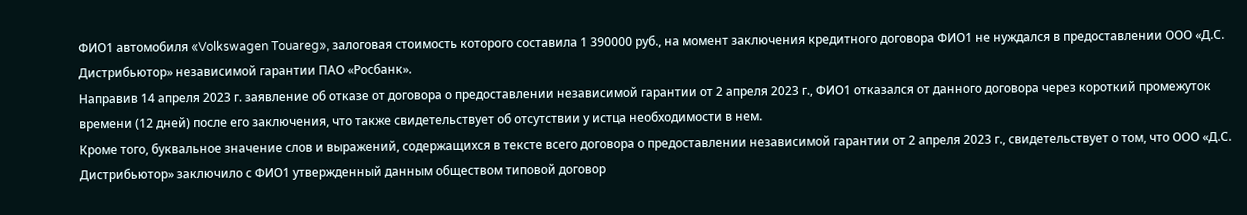ФИО1 автомобиля «Volkswagen Touareg», залоговая стоимость которого составила 1 390000 руб., на момент заключения кредитного договора ФИО1 не нуждался в предоставлении ООО «Д.С. Дистрибьютор» независимой гарантии ПАО «Росбанк».
Направив 14 апреля 2023 г. заявление об отказе от договора о предоставлении независимой гарантии от 2 апреля 2023 г., ФИО1 отказался от данного договора через короткий промежуток времени (12 дней) после его заключения, что также свидетельствует об отсутствии у истца необходимости в нем.
Кроме того, буквальное значение слов и выражений, содержащихся в тексте всего договора о предоставлении независимой гарантии от 2 апреля 2023 г., свидетельствует о том, что ООО «Д.С. Дистрибьютор» заключило с ФИО1 утвержденный данным обществом типовой договор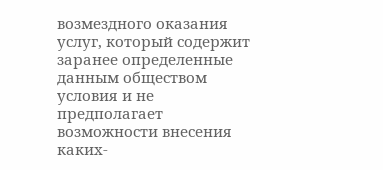возмездного оказания услуг, который содержит заранее определенные данным обществом условия и не предполагает возможности внесения каких-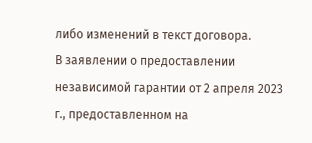либо изменений в текст договора.
В заявлении о предоставлении независимой гарантии от 2 апреля 2023 г., предоставленном на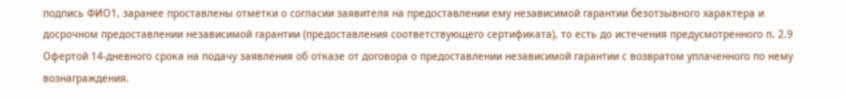подпись ФИО1, заранее проставлены отметки о согласии заявителя на предоставлении ему независимой гарантии безотзывного характера и досрочном предоставлении независимой гарантии (предоставления соответствующего сертификата), то есть до истечения предусмотренного п. 2.9 Офертой 14-дневного срока на подачу заявления об отказе от договора о предоставлении независимой гарантии с возвратом уплаченного по нему вознаграждения.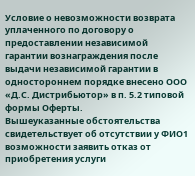Условие о невозможности возврата уплаченного по договору о предоставлении независимой гарантии вознаграждения после выдачи независимой гарантии в одностороннем порядке внесено ООО «Д.С. Дистрибьютор» в п. 5.2 типовой формы Оферты.
Вышеуказанные обстоятельства свидетельствует об отсутствии у ФИО1 возможности заявить отказ от приобретения услуги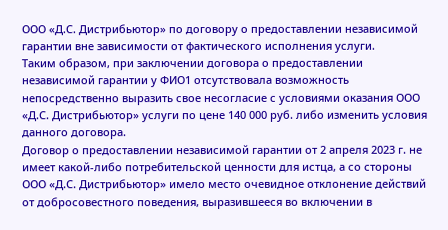ООО «Д.С. Дистрибьютор» по договору о предоставлении независимой гарантии вне зависимости от фактического исполнения услуги.
Таким образом, при заключении договора о предоставлении независимой гарантии у ФИО1 отсутствовала возможность непосредственно выразить свое несогласие с условиями оказания ООО «Д.С. Дистрибьютор» услуги по цене 140 000 руб. либо изменить условия данного договора.
Договор о предоставлении независимой гарантии от 2 апреля 2023 г. не имеет какой-либо потребительской ценности для истца, а со стороны ООО «Д.С. Дистрибьютор» имело место очевидное отклонение действий от добросовестного поведения, выразившееся во включении в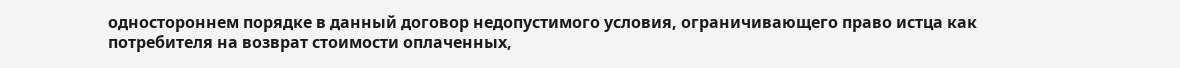одностороннем порядке в данный договор недопустимого условия, ограничивающего право истца как потребителя на возврат стоимости оплаченных,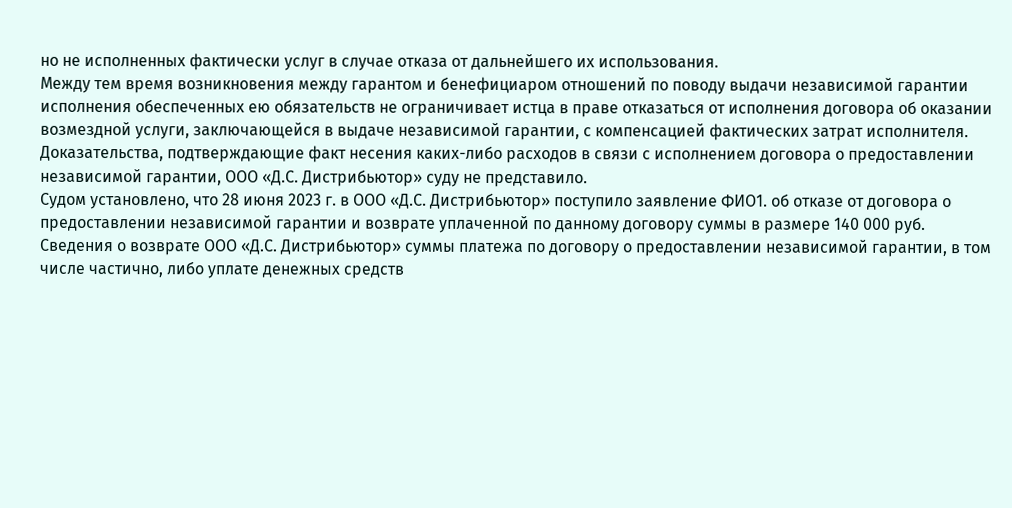но не исполненных фактически услуг в случае отказа от дальнейшего их использования.
Между тем время возникновения между гарантом и бенефициаром отношений по поводу выдачи независимой гарантии исполнения обеспеченных ею обязательств не ограничивает истца в праве отказаться от исполнения договора об оказании возмездной услуги, заключающейся в выдаче независимой гарантии, с компенсацией фактических затрат исполнителя.
Доказательства, подтверждающие факт несения каких-либо расходов в связи с исполнением договора о предоставлении независимой гарантии, ООО «Д.С. Дистрибьютор» суду не представило.
Судом установлено, что 28 июня 2023 г. в ООО «Д.С. Дистрибьютор» поступило заявление ФИО1. об отказе от договора о предоставлении независимой гарантии и возврате уплаченной по данному договору суммы в размере 140 000 руб.
Сведения о возврате ООО «Д.С. Дистрибьютор» суммы платежа по договору о предоставлении независимой гарантии, в том числе частично, либо уплате денежных средств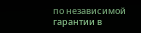по независимой гарантии в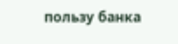пользу банка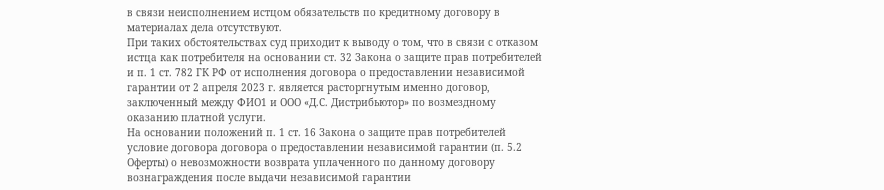в связи неисполнением истцом обязательств по кредитному договору в материалах дела отсутствуют.
При таких обстоятельствах суд приходит к выводу о том, что в связи с отказом истца как потребителя на основании ст. 32 Закона о защите прав потребителей и п. 1 ст. 782 ГК РФ от исполнения договора о предоставлении независимой гарантии от 2 апреля 2023 г. является расторгнутым именно договор, заключенный между ФИО1 и ООО «Д.С. Дистрибьютор» по возмездному оказанию платной услуги.
На основании положений п. 1 ст. 16 Закона о защите прав потребителей условие договора договора о предоставлении независимой гарантии (п. 5.2 Оферты) о невозможности возврата уплаченного по данному договору вознаграждения после выдачи независимой гарантии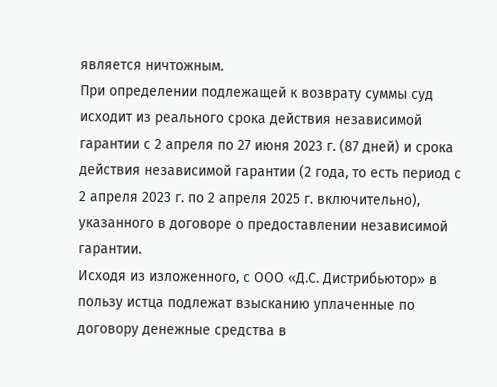является ничтожным.
При определении подлежащей к возврату суммы суд исходит из реального срока действия независимой гарантии с 2 апреля по 27 июня 2023 г. (87 дней) и срока действия независимой гарантии (2 года, то есть период с 2 апреля 2023 г. по 2 апреля 2025 г. включительно), указанного в договоре о предоставлении независимой гарантии.
Исходя из изложенного, с ООО «Д.С. Дистрибьютор» в пользу истца подлежат взысканию уплаченные по договору денежные средства в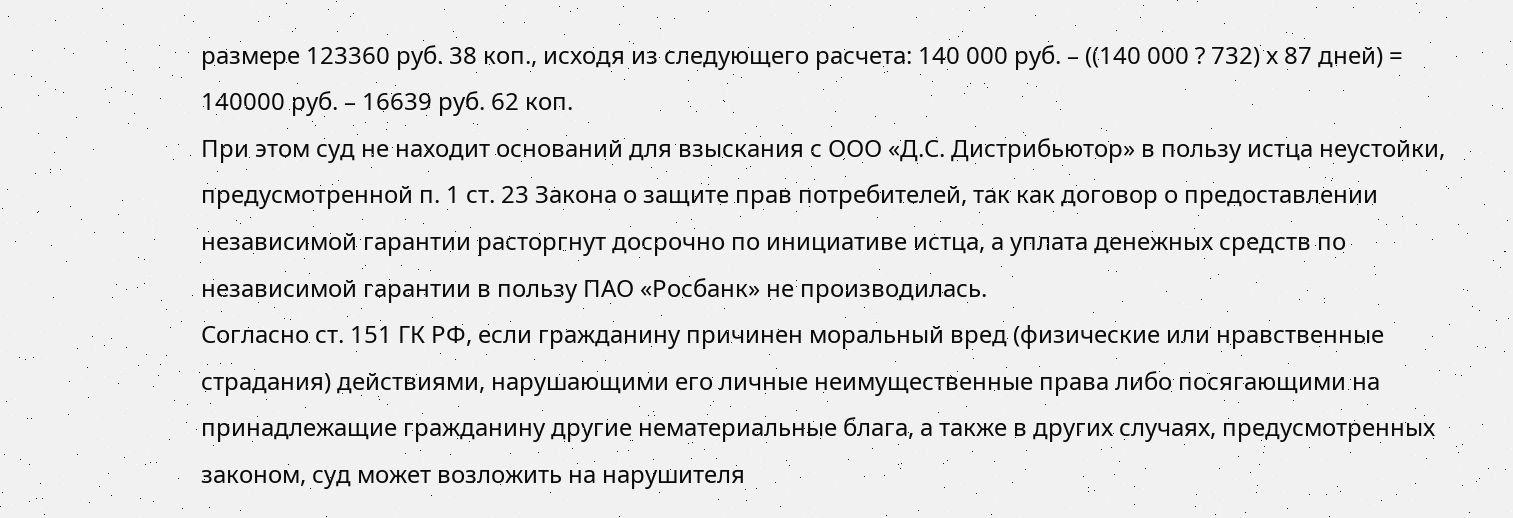размере 123360 руб. 38 коп., исходя из следующего расчета: 140 000 руб. – ((140 000 ? 732) х 87 дней) = 140000 руб. – 16639 руб. 62 коп.
При этом суд не находит оснований для взыскания с ООО «Д.С. Дистрибьютор» в пользу истца неустойки, предусмотренной п. 1 ст. 23 Закона о защите прав потребителей, так как договор о предоставлении независимой гарантии расторгнут досрочно по инициативе истца, а уплата денежных средств по независимой гарантии в пользу ПАО «Росбанк» не производилась.
Согласно ст. 151 ГК РФ, если гражданину причинен моральный вред (физические или нравственные страдания) действиями, нарушающими его личные неимущественные права либо посягающими на принадлежащие гражданину другие нематериальные блага, а также в других случаях, предусмотренных законом, суд может возложить на нарушителя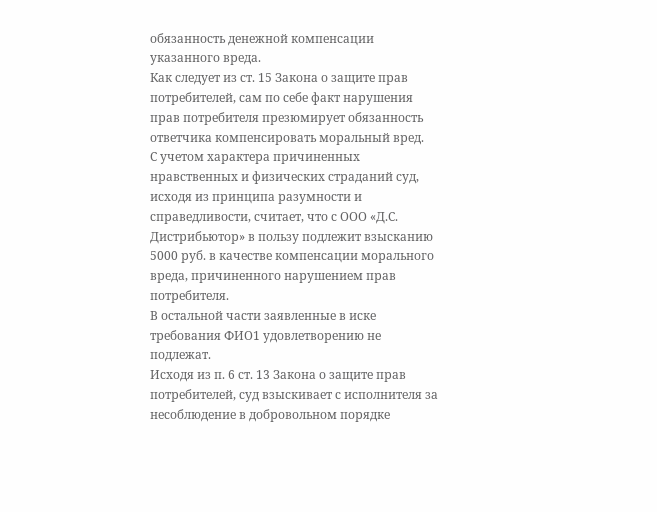обязанность денежной компенсации указанного вреда.
Как следует из ст. 15 Закона о защите прав потребителей, сам по себе факт нарушения прав потребителя презюмирует обязанность ответчика компенсировать моральный вред.
С учетом характера причиненных нравственных и физических страданий суд, исходя из принципа разумности и справедливости, считает, что с ООО «Д.С. Дистрибьютор» в пользу подлежит взысканию 5000 руб. в качестве компенсации морального вреда, причиненного нарушением прав потребителя.
В остальной части заявленные в иске требования ФИО1 удовлетворению не подлежат.
Исходя из п. 6 ст. 13 Закона о защите прав потребителей, суд взыскивает с исполнителя за несоблюдение в добровольном порядке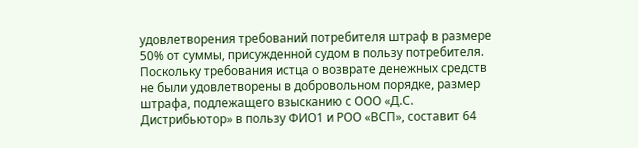удовлетворения требований потребителя штраф в размере 50% от суммы, присужденной судом в пользу потребителя.
Поскольку требования истца о возврате денежных средств не были удовлетворены в добровольном порядке, размер штрафа, подлежащего взысканию с ООО «Д.С. Дистрибьютор» в пользу ФИО1 и РОО «ВСП», составит 64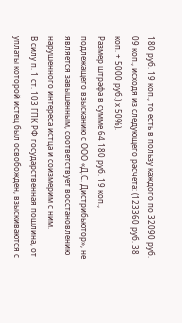180 руб. 19 коп., то есть в пользу каждого по 32090 руб. 09 коп., исходя из следующего расчета: (123360 руб. 38 коп. + 5000 руб.) х 50%).
Размер штрафа в сумме 64 180 руб. 19 коп., подлежащего взысканию с ООО «Д.С. Дистрибьютор», не является завышенным, соответствует восстановлению нарушенного интереса истца и соизмерим с ним.
В силу п. 1 ст. 103 ГПК РФ государственная пошлина, от уплаты которой истец был освобожден, взыскиваются с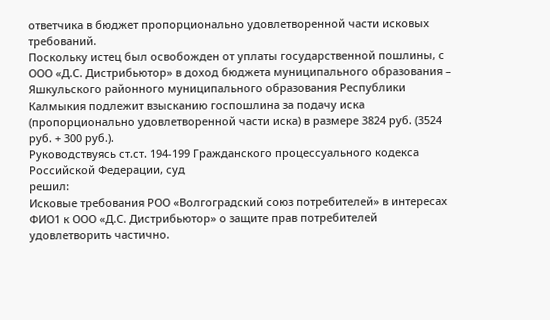ответчика в бюджет пропорционально удовлетворенной части исковых требований.
Поскольку истец был освобожден от уплаты государственной пошлины, с ООО «Д.С. Дистрибьютор» в доход бюджета муниципального образования – Яшкульского районного муниципального образования Республики Калмыкия подлежит взысканию госпошлина за подачу иска (пропорционально удовлетворенной части иска) в размере 3824 руб. (3524 руб. + 300 руб.).
Руководствуясь ст.ст. 194-199 Гражданского процессуального кодекса Российской Федерации, суд
решил:
Исковые требования РОО «Волгоградский союз потребителей» в интересах ФИО1 к ООО «Д.С. Дистрибьютор» о защите прав потребителей удовлетворить частично.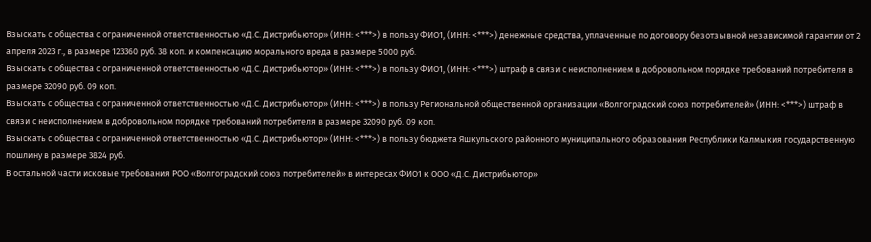Взыскать с общества с ограниченной ответственностью «Д.С. Дистрибьютор» (ИНН: <***>) в пользу ФИО1, (ИНН: <***>) денежные средства, уплаченные по договору безотзывной независимой гарантии от 2 апреля 2023 г., в размере 123360 руб. 38 коп. и компенсацию морального вреда в размере 5000 руб.
Взыскать с общества с ограниченной ответственностью «Д.С. Дистрибьютор» (ИНН: <***>) в пользу ФИО1, (ИНН: <***>) штраф в связи с неисполнением в добровольном порядке требований потребителя в размере 32090 руб. 09 коп.
Взыскать с общества с ограниченной ответственностью «Д.С. Дистрибьютор» (ИНН: <***>) в пользу Региональной общественной организации «Волгоградский союз потребителей» (ИНН: <***>) штраф в связи с неисполнением в добровольном порядке требований потребителя в размере 32090 руб. 09 коп.
Взыскать с общества с ограниченной ответственностью «Д.С. Дистрибьютор» (ИНН: <***>) в пользу бюджета Яшкульского районного муниципального образования Республики Калмыкия государственную пошлину в размере 3824 руб.
В остальной части исковые требования РОО «Волгоградский союз потребителей» в интересах ФИО1 к ООО «Д.С. Дистрибьютор»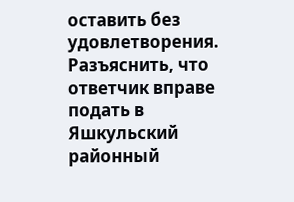оставить без удовлетворения.
Разъяснить, что ответчик вправе подать в Яшкульский районный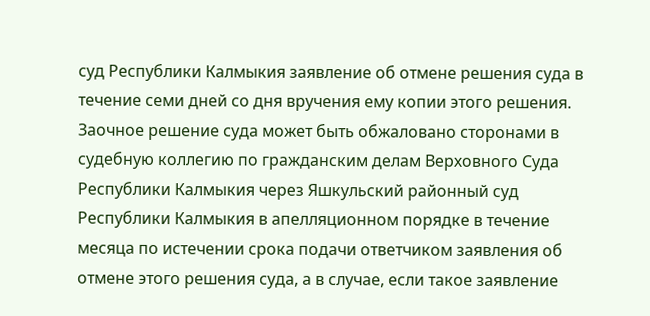суд Республики Калмыкия заявление об отмене решения суда в течение семи дней со дня вручения ему копии этого решения.
Заочное решение суда может быть обжаловано сторонами в судебную коллегию по гражданским делам Верховного Суда Республики Калмыкия через Яшкульский районный суд Республики Калмыкия в апелляционном порядке в течение месяца по истечении срока подачи ответчиком заявления об отмене этого решения суда, а в случае, если такое заявление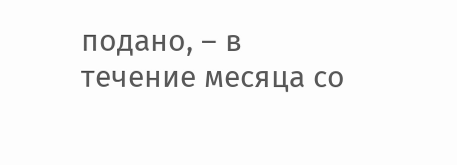подано, – в течение месяца со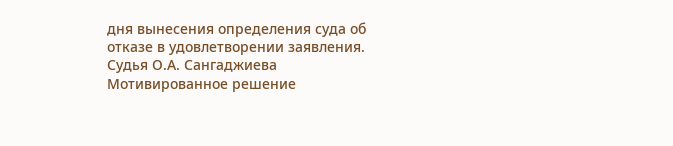дня вынесения определения суда об отказе в удовлетворении заявления.
Судья О.А. Сангаджиева
Мотивированное решение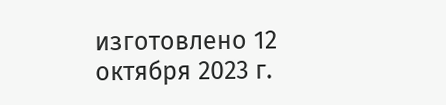изготовлено 12 октября 2023 г.